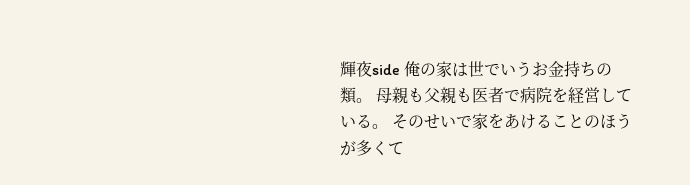輝夜side 俺の家は世でいうお金持ちの類。 母親も父親も医者で病院を経営している。 そのせいで家をあけることのほうが多くて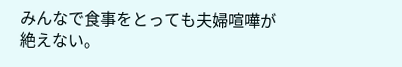みんなで食事をとっても夫婦喧嘩が絶えない。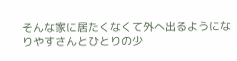そんな家に居たくなくて外へ出るようになりやすさんとひとりの少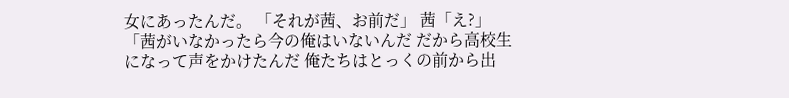女にあったんだ。 「それが茜、お前だ」 茜「え?」 「茜がいなかったら今の俺はいないんだ だから高校生になって声をかけたんだ 俺たちはとっくの前から出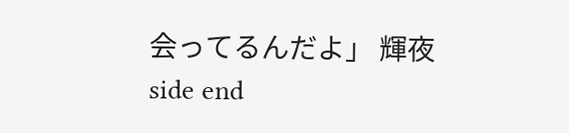会ってるんだよ」 輝夜side end